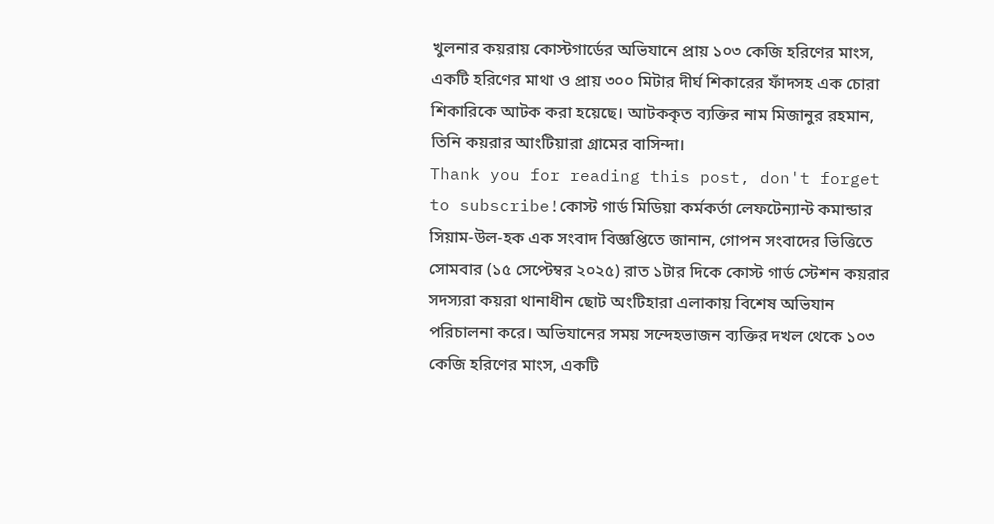খুলনার কয়রায় কোস্টগার্ডের অভিযানে প্রায় ১০৩ কেজি হরিণের মাংস, একটি হরিণের মাথা ও প্রায় ৩০০ মিটার দীর্ঘ শিকারের ফাঁদসহ এক চোরা শিকারিকে আটক করা হয়েছে। আটককৃত ব্যক্তির নাম মিজানুর রহমান, তিনি কয়রার আংটিয়ারা গ্রামের বাসিন্দা।
Thank you for reading this post, don't forget to subscribe!কোস্ট গার্ড মিডিয়া কর্মকর্তা লেফটেন্যান্ট কমান্ডার সিয়াম-উল-হক এক সংবাদ বিজ্ঞপ্তিতে জানান, গোপন সংবাদের ভিত্তিতে সোমবার (১৫ সেপ্টেম্বর ২০২৫) রাত ১টার দিকে কোস্ট গার্ড স্টেশন কয়রার সদস্যরা কয়রা থানাধীন ছোট অংটিহারা এলাকায় বিশেষ অভিযান পরিচালনা করে। অভিযানের সময় সন্দেহভাজন ব্যক্তির দখল থেকে ১০৩ কেজি হরিণের মাংস, একটি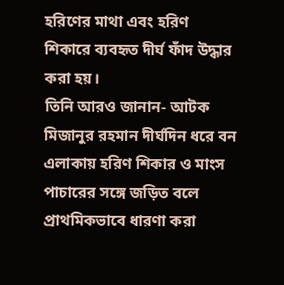হরিণের মাথা এবং হরিণ শিকারে ব্যবহৃত দীর্ঘ ফাঁদ উদ্ধার করা হয়।
তিনি আরও জানান- আটক মিজানুর রহমান দীর্ঘদিন ধরে বন এলাকায় হরিণ শিকার ও মাংস পাচারের সঙ্গে জড়িত বলে প্রাথমিকভাবে ধারণা করা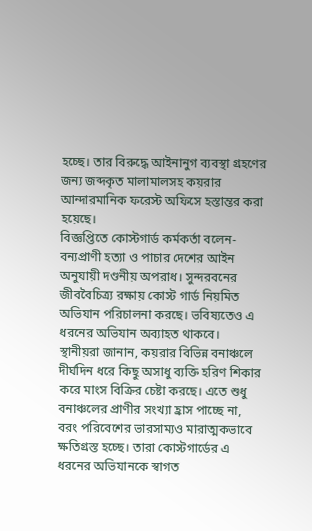হচ্ছে। তার বিরুদ্ধে আইনানুগ ব্যবস্থা গ্রহণের জন্য জব্দকৃত মালামালসহ কয়রার আন্দারমানিক ফরেস্ট অফিসে হস্তান্তর করা হয়েছে।
বিজ্ঞপ্তিতে কোস্টগার্ড কর্মকর্তা বলেন-
বন্যপ্রাণী হত্যা ও পাচার দেশের আইন অনুযায়ী দণ্ডনীয় অপরাধ। সুন্দরবনের জীববৈচিত্র্য রক্ষায় কোস্ট গার্ড নিয়মিত অভিযান পরিচালনা করছে। ভবিষ্যতেও এ ধরনের অভিযান অব্যাহত থাকবে।
স্থানীয়রা জানান, কয়রার বিভিন্ন বনাঞ্চলে দীর্ঘদিন ধরে কিছু অসাধু ব্যক্তি হরিণ শিকার করে মাংস বিক্রির চেষ্টা করছে। এতে শুধু বনাঞ্চলের প্রাণীর সংখ্যা হ্রাস পাচ্ছে না, বরং পরিবেশের ভারসাম্যও মারাত্মকভাবে ক্ষতিগ্রস্ত হচ্ছে। তারা কোস্টগার্ডের এ ধরনের অভিযানকে স্বাগত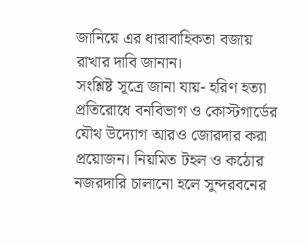জানিয়ে এর ধারাবাহিকতা বজায় রাখার দাবি জানান।
সংশ্লিষ্ট সূত্রে জানা যায়- হরিণ হত্যা প্রতিরোধে বনবিভাগ ও কোস্টগার্ডের যৌথ উদ্যোগ আরও জোরদার করা প্রয়োজন। নিয়মিত টহল ও কঠোর নজরদারি চালানো হলে সুন্দরবনের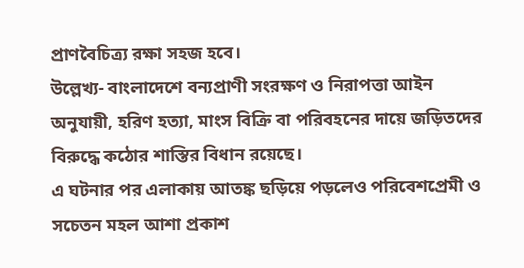প্রাণবৈচিত্র্য রক্ষা সহজ হবে।
উল্লেখ্য- বাংলাদেশে বন্যপ্রাণী সংরক্ষণ ও নিরাপত্তা আইন অনুযায়ী, হরিণ হত্যা, মাংস বিক্রি বা পরিবহনের দায়ে জড়িতদের বিরুদ্ধে কঠোর শাস্তির বিধান রয়েছে।
এ ঘটনার পর এলাকায় আতঙ্ক ছড়িয়ে পড়লেও পরিবেশপ্রেমী ও সচেতন মহল আশা প্রকাশ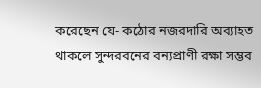করেছেন যে- কঠোর নজরদারি অব্যাহত থাকলে সুন্দরবনের বন্যপ্রাণী রক্ষা সম্ভব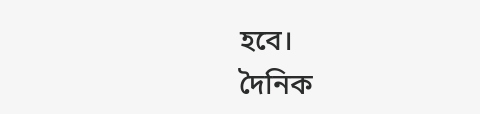হবে।
দৈনিক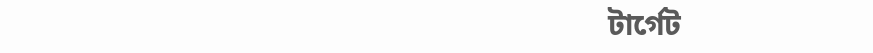টার্গেট